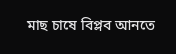মাছ চাষে বিপ্লব আনতে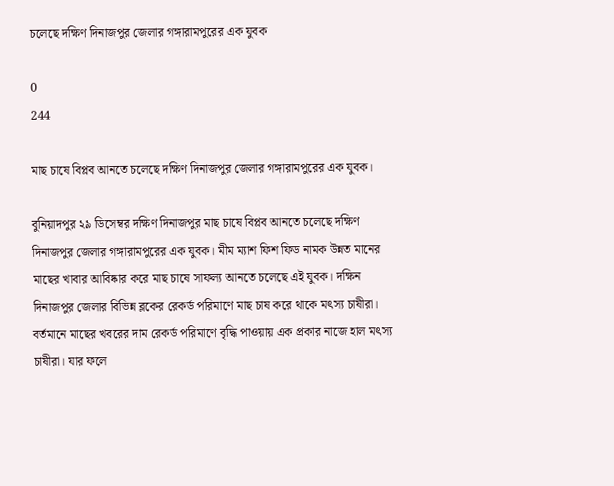চলেছে দক্ষিণ দিনাজপুর জেলার গঙ্গারামপুরের এক যুবক

0
244

মাছ চাষে বিপ্লব আনতে চলেছে দক্ষিণ দিনাজপুর জেলার গঙ্গারামপুরের এক যুবক।

বুনিয়াদপুর ২৯ ডিসেম্বর দক্ষিণ দিনাজপুর মাছ চাষে বিপ্লব আনতে চলেছে দক্ষিণ দিনাজপুর জেলার গঙ্গারামপুরের এক যুবক। মীম ম্যাশ ফিশ ফিড নামক উন্নত মানের মাছের খাবার আবিষ্কার করে মাছ চাষে সাফল্য আনতে চলেছে এই যুবক। দক্ষিন দিনাজপুর জেলার বিভিন্ন ব্লকের রেকর্ড পরিমাণে মাছ চাষ করে থাকে মৎস্য চাষীরা। বর্তমানে মাছের খবরের দাম রেকর্ড পরিমাণে বৃদ্ধি পাওয়ায় এক প্রকার নাজে হাল মৎস্য চাষীরা। যার ফলে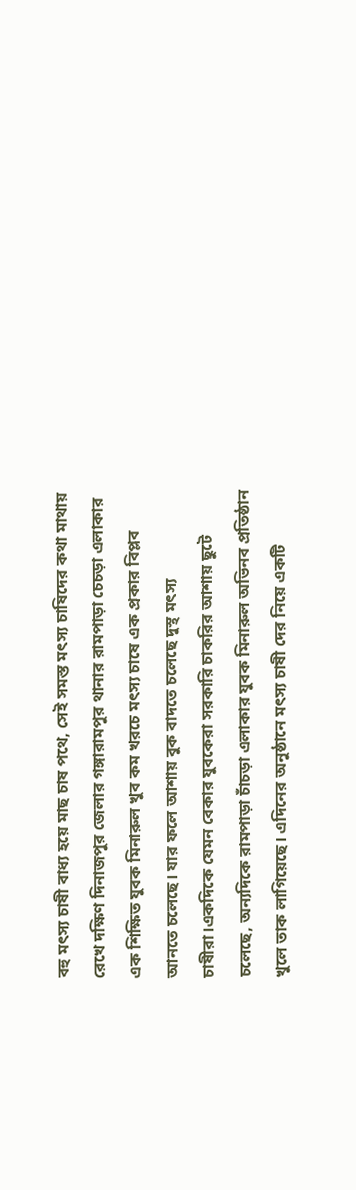বহু মৎস্য চাষী বাধ্য হয়ে মাছ চাষ পথে, সেই সমস্ত মৎস্য চাষিদের কথা মাথায় রেখে দক্ষিণ দিনাজপুর জেলার গঙ্গারামপুর থানার রামপাড়া চেচড়া এলাকার এক শিক্ষিত যুবক মিনারুল খুব কম খরচে মৎস্য চাষে এক প্রকার বিপ্লব আনতে চলেছে। যার ফলে আশায় বুক বাদতে চলেছে দুস্থ মৎস্য চাষীরা।একদিকে যেমন বেকার যুবকেরা সরকারি চাকরির আশায় ছুটে চলেছে, অন্যদিকে রামপাড়া চাঁচড়া এলাকার যুবক মিনারুল অভিনব প্রতিষ্ঠান খুলে তাক লাগিয়েছে। এদিনের অনুষ্ঠানে মৎস্য চাষী দের নিয়ে একটি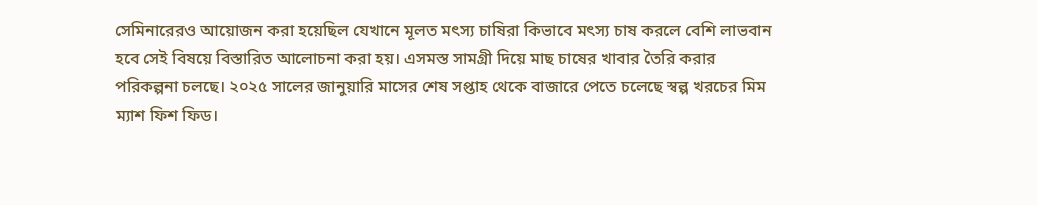সেমিনারেরও আয়োজন করা হয়েছিল যেখানে মূলত মৎস্য চাষিরা কিভাবে মৎস্য চাষ করলে বেশি লাভবান হবে সেই বিষয়ে বিস্তারিত আলোচনা করা হয়। এসমস্ত সামগ্রী দিয়ে মাছ চাষের খাবার তৈরি করার পরিকল্পনা চলছে। ২০২৫ সালের জানুয়ারি মাসের শেষ সপ্তাহ থেকে বাজারে পেতে চলেছে স্বল্প খরচের মিম ম্যাশ ফিশ ফিড।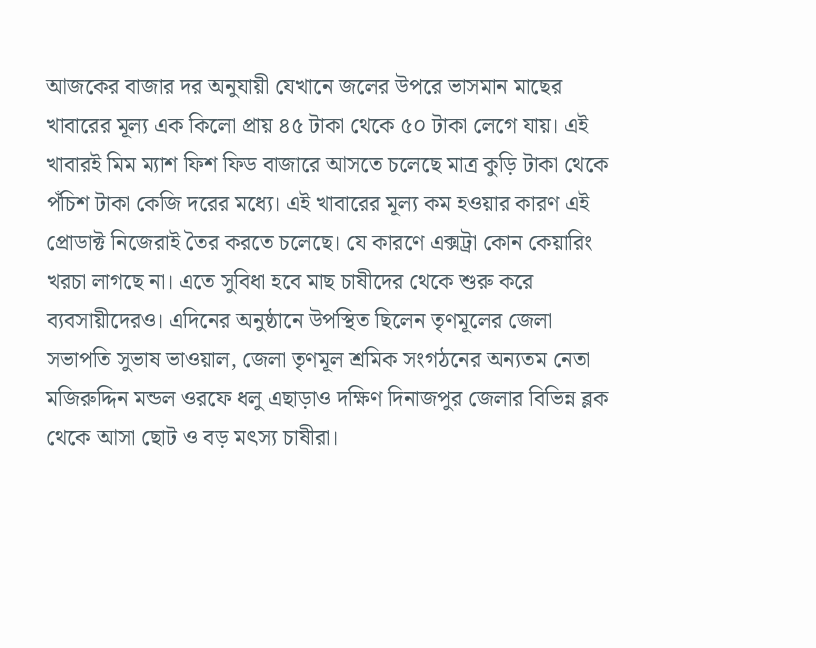আজকের বাজার দর অনুযায়ী যেখানে জলের উপরে ভাসমান মাছের খাবারের মূল্য এক কিলো প্রায় ৪৫ টাকা থেকে ৫০ টাকা লেগে যায়। এই খাবারই মিম ম্যাশ ফিশ ফিড বাজারে আসতে চলেছে মাত্র কুড়ি টাকা থেকে পঁচিশ টাকা কেজি দরের মধ্যে। এই খাবারের মূল্য কম হওয়ার কারণ এই প্রোডাক্ট নিজেরাই তৈর করতে চলেছে। যে কারণে এক্সট্রা কোন কেয়ারিং খরচা লাগছে না। এতে সুবিধা হবে মাছ চাষীদের থেকে শুরু করে ব্যবসায়ীদেরও। এদিনের অনুষ্ঠানে উপস্থিত ছিলেন তৃণমূলের জেলা সভাপতি সুভাষ ভাওয়াল, জেলা তৃণমূল শ্রমিক সংগঠনের অন্যতম নেতা মজিরুদ্দিন মন্ডল ওরফে ধলু এছাড়াও দক্ষিণ দিনাজপুর জেলার বিভিন্ন ব্লক থেকে আসা ছোট ও বড় মৎস্য চাষীরা।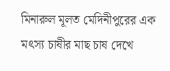মিনারুল মূলত মেদিনীপুরের এক মৎস্য চাষীর মাছ চাষ দেখে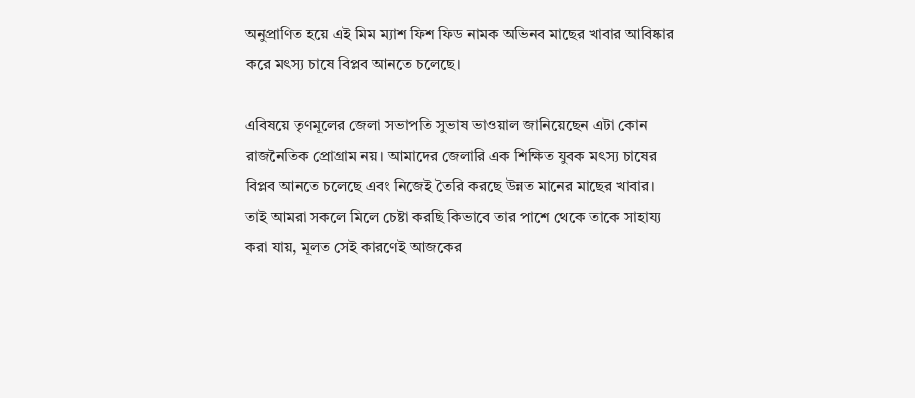অনুপ্রাণিত হয়ে এই মিম ম্যাশ ফিশ ফিড নামক অভিনব মাছের খাবার আবিষ্কার করে মৎস্য চাষে বিপ্লব আনতে চলেছে।

এবিষয়ে তৃণমূলের জেলা সভাপতি সুভাষ ভাওয়াল জানিয়েছেন এটা কোন রাজনৈতিক প্রোগ্রাম নয়। আমাদের জেলারি এক শিক্ষিত যুবক মৎস্য চাষের বিপ্লব আনতে চলেছে এবং নিজেই তৈরি করছে উন্নত মানের মাছের খাবার। তাই আমরা সকলে মিলে চেষ্টা করছি কিভাবে তার পাশে থেকে তাকে সাহায্য করা যায়, মূলত সেই কারণেই আজকের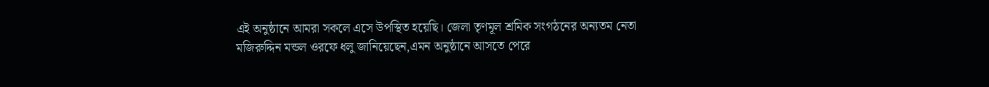এই অনুষ্ঠানে আমরা সকলে এসে উপস্থিত হয়েছি। জেলা তৃণমূল শ্রমিক সংগঠনের অন্যতম নেতা মজিরুদ্দিন মন্ডল ওরফে ধলু জানিয়েছেন,এমন অনুষ্ঠানে আসতে পেরে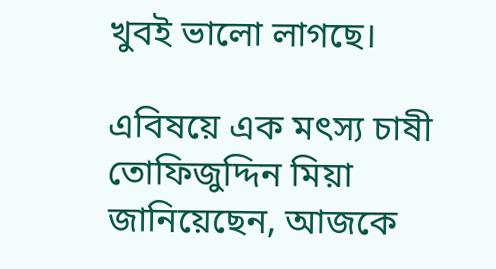খুবই ভালো লাগছে।

এবিষয়ে এক মৎস্য চাষী তোফিজুদ্দিন মিয়া জানিয়েছেন, আজকে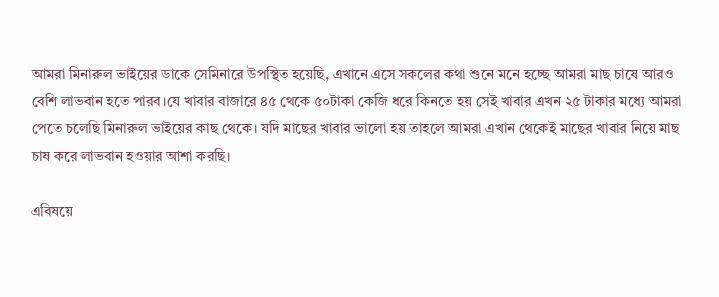আমরা মিনারুল ভাইয়ের ডাকে সেমিনারে উপস্থিত হয়েছি, এখানে এসে সকলের কথা শুনে মনে হচ্ছে আমরা মাছ চাষে আরও বেশি লাভবান হতে পারব।যে খাবার বাজারে ৪৫ থেকে ৫০টাকা কেজি ধরে কিনতে হয় সেই খাবার এখন ২৫ টাকার মধ্যে আমরা পেতে চলেছি মিনারুল ভাইয়ের কাছ থেকে। যদি মাছের খাবার ভালো হয় তাহলে আমরা এখান থেকেই মাছের খাবার নিয়ে মাছ চাষ করে লাভবান হওয়ার আশা করছি।

এবিষয়ে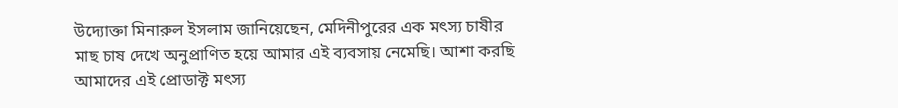উদ্যোক্তা মিনারুল ইসলাম জানিয়েছেন, মেদিনীপুরের এক মৎস্য চাষীর মাছ চাষ দেখে অনুপ্রাণিত হয়ে আমার এই ব্যবসায় নেমেছি। আশা করছি আমাদের এই প্রোডাক্ট মৎস্য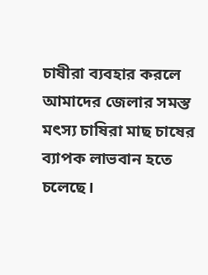চাষীরা ব্যবহার করলে আমাদের জেলার সমস্ত মৎস্য চাষিরা মাছ চাষের ব্যাপক লাভবান হতে চলেছে।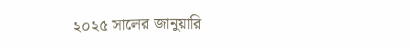২০২৫ সালের জানুয়ারি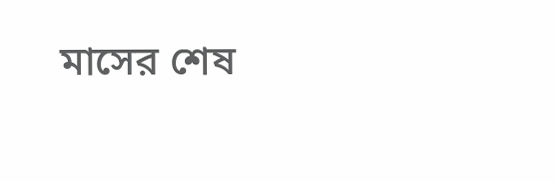মাসের শেষ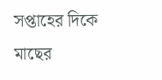সপ্তাহের দিকে মাছের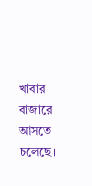খাবার বাজারে আসতে চলেছে।